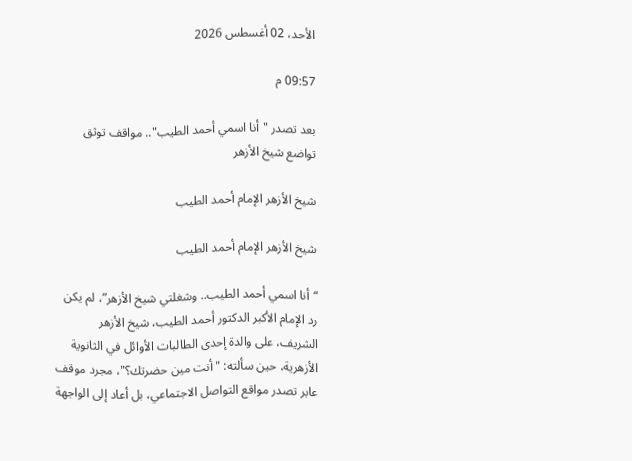الأحد، 02 أغسطس 2026

09:57 م

بعد تصدر "أنا اسمي أحمد الطيب".. مواقف توثق تواضع شيخ الأزهر

شيخ الأزهر الإمام أحمد الطيب

شيخ الأزهر الإمام أحمد الطيب

“أنا اسمي أحمد الطيب.. وشغلتي شيخ الأزهر”، لم يكن رد الإمام الأكبر الدكتور أحمد الطيب، شيخ الأزهر الشريف، على والدة إحدى الطالبات الأوائل في الثانوية الأزهرية، حين سألته: "أنت مين حضرتك؟"، مجرد موقف عابر تصدر مواقع التواصل الاجتماعي، بل أعاد إلى الواجهة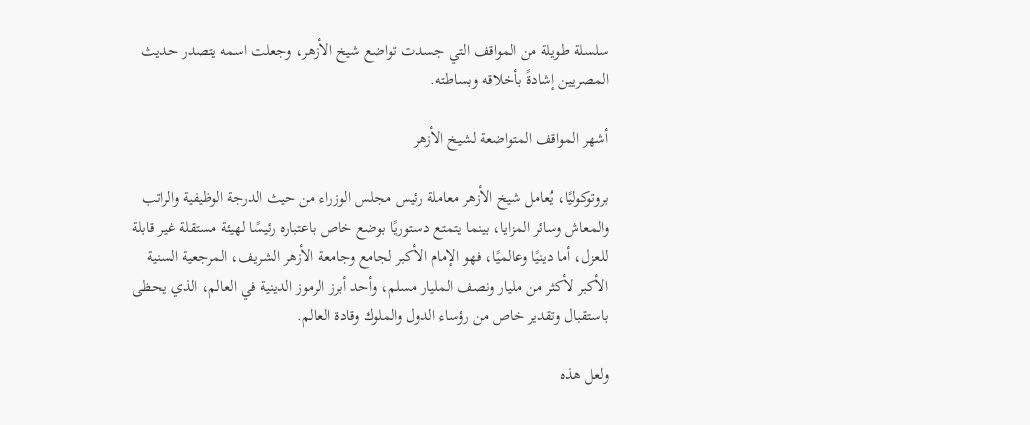سلسلة طويلة من المواقف التي جسدت تواضع شيخ الأزهر، وجعلت اسمه يتصدر حديث المصريين إشادةً بأخلاقه وبساطته.

أشهر المواقف المتواضعة لشيخ الأزهر

بروتوكوليًا، يُعامل شيخ الأزهر معاملة رئيس مجلس الوزراء من حيث الدرجة الوظيفية والراتب والمعاش وسائر المزايا، بينما يتمتع دستوريًا بوضع خاص باعتباره رئيسًا لهيئة مستقلة غير قابلة للعزل، أما دينيًا وعالميًا، فهو الإمام الأكبر لجامع وجامعة الأزهر الشريف، المرجعية السنية الأكبر لأكثر من مليار ونصف المليار مسلم، وأحد أبرز الرموز الدينية في العالم، الذي يحظى باستقبال وتقدير خاص من رؤساء الدول والملوك وقادة العالم.

ولعل هذه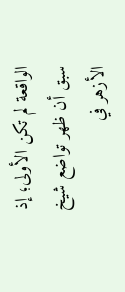الواقعة لم تكن الأولى؛ إذ سبق أن ظهر تواضع شيخ الأزهر في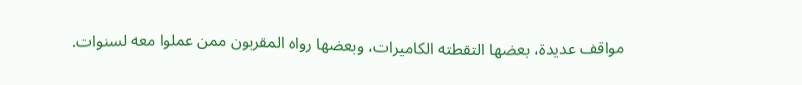مواقف عديدة، بعضها التقطته الكاميرات، وبعضها رواه المقربون ممن عملوا معه لسنوات.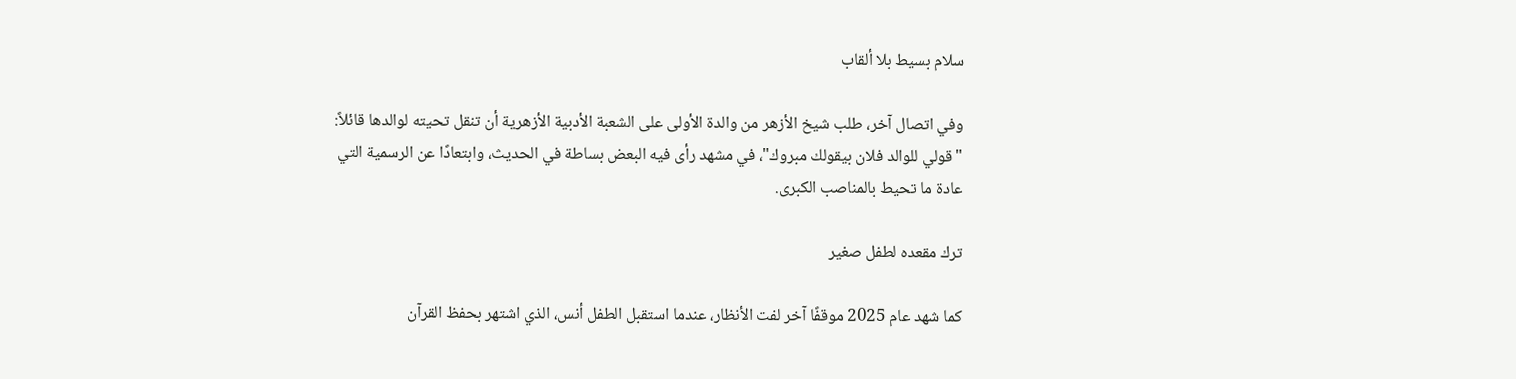سلام بسيط بلا ألقاب

وفي اتصال آخر، طلب شيخ الأزهر من والدة الأولى على الشعبة الأدبية الأزهرية أن تنقل تحيته لوالدها قائلاً: "قولي للوالد فلان بيقولك مبروك"، في مشهد رأى فيه البعض بساطة في الحديث، وابتعادًا عن الرسمية التي عادة ما تحيط بالمناصب الكبرى.

ترك مقعده لطفل صغير

كما شهد عام 2025 موقفًا آخر لفت الأنظار، عندما استقبل الطفل أنس، الذي اشتهر بحفظ القرآن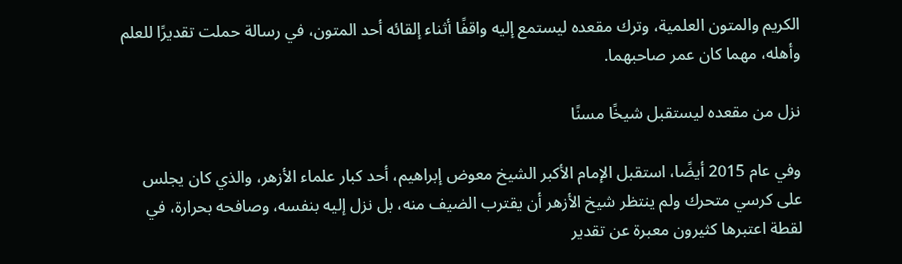الكريم والمتون العلمية، وترك مقعده ليستمع إليه واقفًا أثناء إلقائه أحد المتون، في رسالة حملت تقديرًا للعلم وأهله، مهما كان عمر صاحبهما.

نزل من مقعده ليستقبل شيخًا مسنًا

وفي عام 2015 أيضًا، استقبل الإمام الأكبر الشيخ معوض إبراهيم، أحد كبار علماء الأزهر، والذي كان يجلس على كرسي متحرك ولم ينتظر شيخ الأزهر أن يقترب الضيف منه، بل نزل إليه بنفسه، وصافحه بحرارة، في لقطة اعتبرها كثيرون معبرة عن تقدير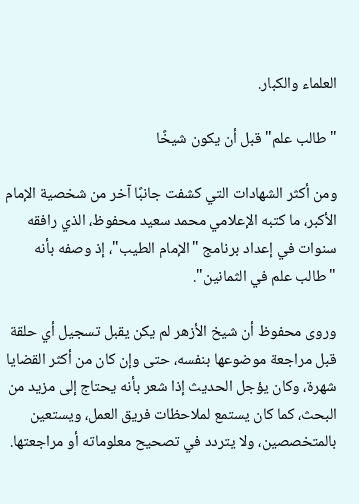العلماء والكبار.

"طالب علم" قبل أن يكون شيخًا

ومن أكثر الشهادات التي كشفت جانبًا آخر من شخصية الإمام الأكبر، ما كتبه الإعلامي محمد سعيد محفوظ، الذي رافقه سنوات في إعداد برنامج "الإمام الطيب"، إذ وصفه بأنه "طالب علم في الثمانين".

وروى محفوظ أن شيخ الأزهر لم يكن يقبل تسجيل أي حلقة قبل مراجعة موضوعها بنفسه، حتى وإن كان من أكثر القضايا شهرة، وكان يؤجل الحديث إذا شعر بأنه يحتاج إلى مزيد من البحث، كما كان يستمع لملاحظات فريق العمل، ويستعين بالمتخصصين، ولا يتردد في تصحيح معلوماته أو مراجعتها.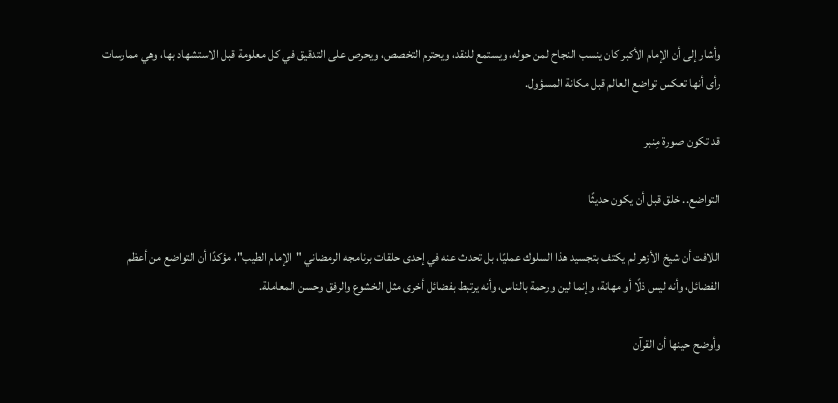وأشار إلى أن الإمام الأكبر كان ينسب النجاح لمن حوله، ويستمع للنقد، ويحترم التخصص، ويحرص على التدقيق في كل معلومة قبل الاستشهاد بها، وهي ممارسات رأى أنها تعكس تواضع العالم قبل مكانة المسؤول.

قد تكون صورة مِنبر

التواضع.. خلق قبل أن يكون حديثًا

اللافت أن شيخ الأزهر لم يكتف بتجسيد هذا السلوك عمليًا، بل تحدث عنه في إحدى حلقات برنامجه الرمضاني "الإمام الطيب"، مؤكدًا أن التواضع من أعظم الفضائل، وأنه ليس ذلًا أو مهانة، وإنما لين ورحمة بالناس، وأنه يرتبط بفضائل أخرى مثل الخشوع والرفق وحسن المعاملة.

وأوضح حينها أن القرآن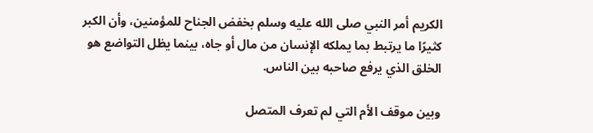الكريم أمر النبي صلى الله عليه وسلم بخفض الجناح للمؤمنين، وأن الكبر كثيرًا ما يرتبط بما يملكه الإنسان من مال أو جاه، بينما يظل التواضع هو الخلق الذي يرفع صاحبه بين الناس.

وبين موقف الأم التي لم تعرف المتصل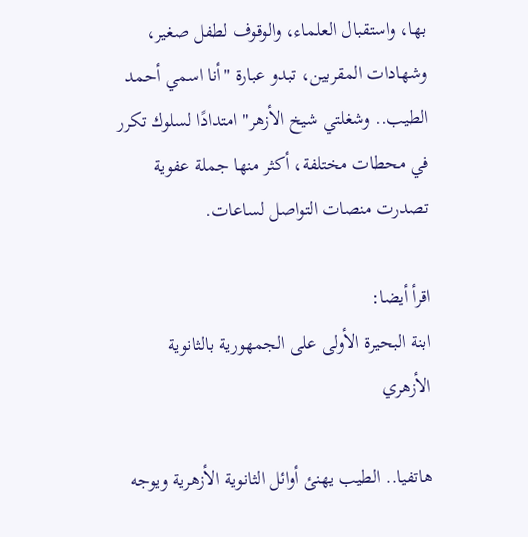بها، واستقبال العلماء، والوقوف لطفل صغير، وشهادات المقربين، تبدو عبارة "أنا اسمي أحمد الطيب.. وشغلتي شيخ الأزهر" امتدادًا لسلوك تكرر في محطات مختلفة، أكثر منها جملة عفوية تصدرت منصات التواصل لساعات.

اقرأ أيضا:
ابنة البحيرة الأولى على الجمهورية بالثانوية الأزهري

هاتفيا.. الطيب يهنئ أوائل الثانوية الأزهرية ويوجه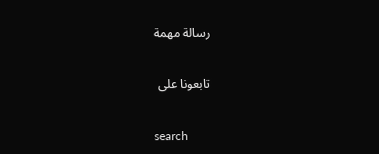رسالة مهمة

تابعونا على

search